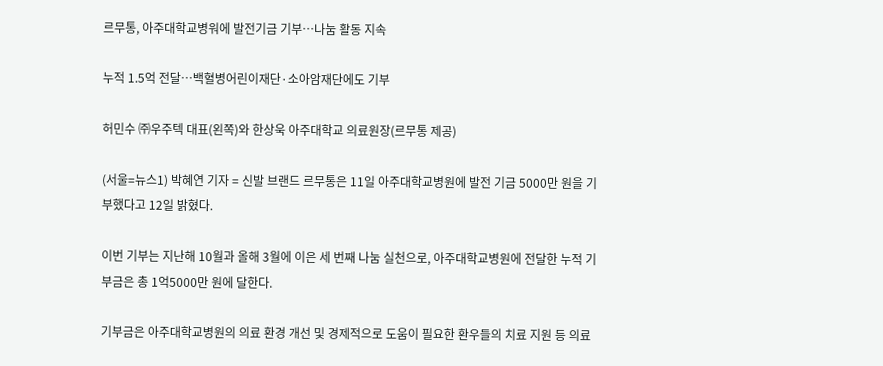르무통, 아주대학교병워에 발전기금 기부…나눔 활동 지속

누적 1.5억 전달…백혈병어린이재단·소아암재단에도 기부

허민수 ㈜우주텍 대표(왼쪽)와 한상욱 아주대학교 의료원장(르무통 제공)

(서울=뉴스1) 박혜연 기자 = 신발 브랜드 르무통은 11일 아주대학교병원에 발전 기금 5000만 원을 기부했다고 12일 밝혔다.

이번 기부는 지난해 10월과 올해 3월에 이은 세 번째 나눔 실천으로, 아주대학교병원에 전달한 누적 기부금은 총 1억5000만 원에 달한다.

기부금은 아주대학교병원의 의료 환경 개선 및 경제적으로 도움이 필요한 환우들의 치료 지원 등 의료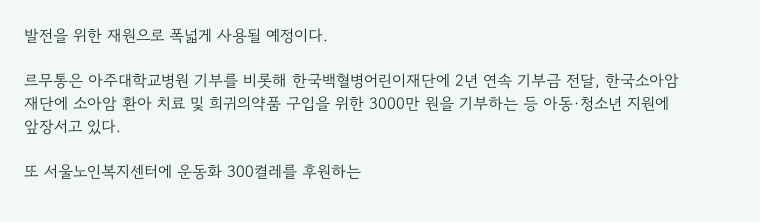발전을 위한 재원으로 폭넓게 사용될 예정이다.

르무통은 아주대학교병원 기부를 비롯해 한국백혈병어린이재단에 2년 연속 기부금 전달, 한국소아암재단에 소아암 환아 치료 및 희귀의약품 구입을 위한 3000만 원을 기부하는 등 아동·청소년 지원에 앞장서고 있다.

또 서울노인복지센터에 운동화 300켤레를 후원하는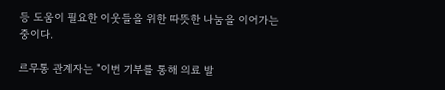등 도움이 필요한 이웃들을 위한 따뜻한 나눔을 이어가는 중이다.

르무통 관계자는 "이번 기부를 통해 의료 발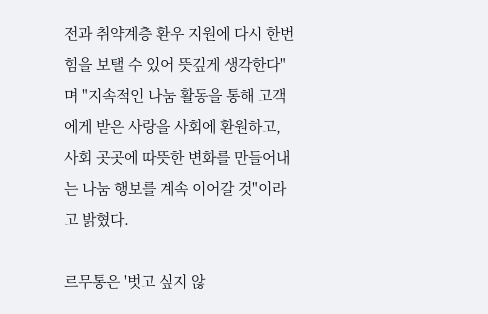전과 취약계층 환우 지원에 다시 한번 힘을 보탤 수 있어 뜻깊게 생각한다"며 "지속적인 나눔 활동을 통해 고객에게 받은 사랑을 사회에 환원하고, 사회 곳곳에 따뜻한 변화를 만들어내는 나눔 행보를 계속 이어갈 것"이라고 밝혔다.

르무통은 '벗고 싶지 않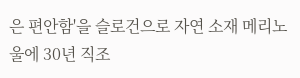은 편안함'을 슬로건으로 자연 소재 메리노 울에 30년 직조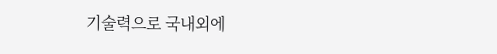기술력으로 국내외에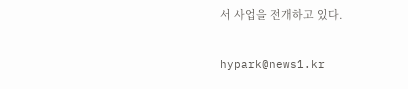서 사업을 전개하고 있다.

hypark@news1.kr